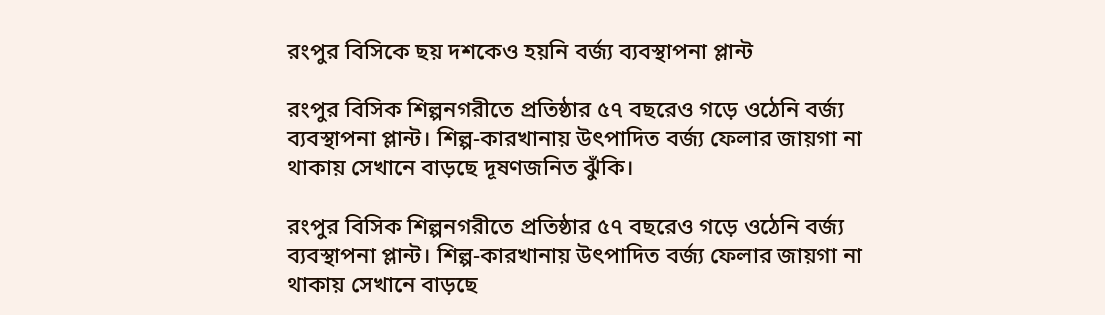রংপুর বিসিকে ছয় দশকেও হয়নি বর্জ্য ব্যবস্থাপনা প্লান্ট

রংপুর বিসিক শিল্পনগরীতে প্রতিষ্ঠার ৫৭ বছরেও গড়ে ওঠেনি বর্জ্য ব্যবস্থাপনা প্লান্ট। শিল্প-কারখানায় উৎপাদিত বর্জ্য ফেলার জায়গা না থাকায় সেখানে বাড়ছে দূষণজনিত ঝুঁকি।

রংপুর বিসিক শিল্পনগরীতে প্রতিষ্ঠার ৫৭ বছরেও গড়ে ওঠেনি বর্জ্য ব্যবস্থাপনা প্লান্ট। শিল্প-কারখানায় উৎপাদিত বর্জ্য ফেলার জায়গা না থাকায় সেখানে বাড়ছে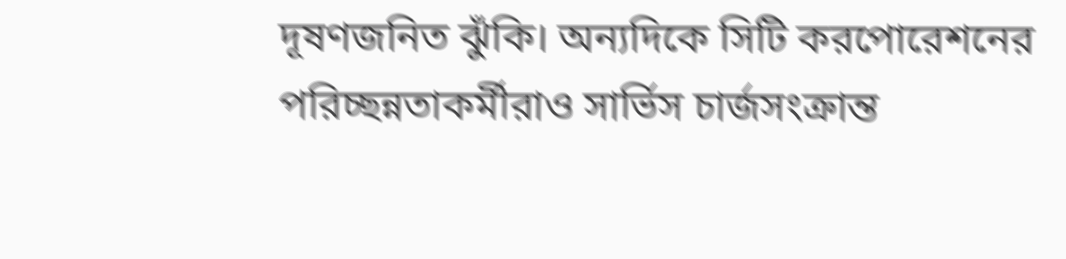দূষণজনিত ঝুঁকি। অন্যদিকে সিটি করপোরেশনের পরিচ্ছন্নতাকর্মীরাও সার্ভিস চার্জসংক্রান্ত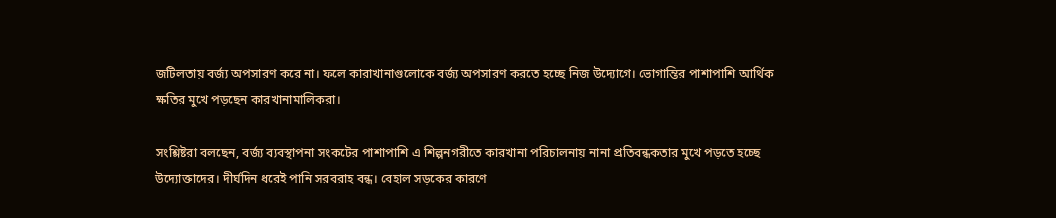জটিলতায় বর্জ্য অপসারণ করে না। ফলে কারাখানাগুলোকে বর্জ্য অপসারণ করতে হচ্ছে নিজ উদ্যোগে। ভোগান্তির পাশাপাশি আর্থিক ক্ষতির মুখে পড়ছেন কারখানামালিকরা।

সংশ্লিষ্টরা বলছেন, বর্জ্য ব্যবস্থাপনা সংকটের পাশাপাশি এ শিল্পনগরীতে কারখানা পরিচালনায় নানা প্রতিবন্ধকতার মুখে পড়তে হচ্ছে উদ্যোক্তাদের। দীর্ঘদিন ধরেই পানি সরবরাহ বন্ধ। বেহাল সড়কের কারণে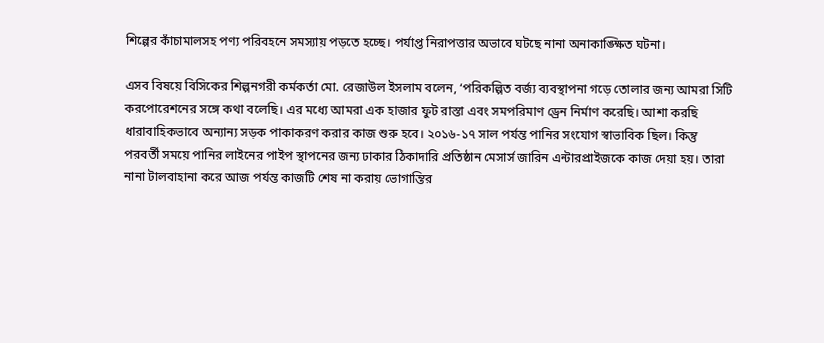শিল্পের কাঁচামালসহ পণ্য পরিবহনে সমস্যায় পড়তে হচ্ছে। পর্যাপ্ত নিরাপত্তার অভাবে ঘটছে নানা অনাকাঙ্ক্ষিত ঘটনা।

এসব বিষয়ে বিসিকের শিল্পনগরী কর্মকর্তা মো. রেজাউল ইসলাম বলেন, ‘পরিকল্পিত বর্জ্য ব্যবস্থাপনা গড়ে তোলার জন্য আমরা সিটি করপোরেশনের সঙ্গে কথা বলেছি। এর মধ্যে আমরা এক হাজার ফুট রাস্তা এবং সমপরিমাণ ড্রেন নির্মাণ করেছি। আশা করছি ধারাবাহিকভাবে অন্যান্য সড়ক পাকাকরণ করার কাজ শুরু হবে। ২০১৬-১৭ সাল পর্যন্ত পানির সংযোগ স্বাভাবিক ছিল। কিন্তু পরবর্তী সময়ে পানির লাইনের পাইপ স্থাপনের জন্য ঢাকার ঠিকাদারি প্রতিষ্ঠান মেসার্স জারিন এন্টারপ্রাইজকে কাজ দেয়া হয়। তারা নানা টালবাহানা করে আজ পর্যন্ত কাজটি শেষ না করায় ভোগান্তির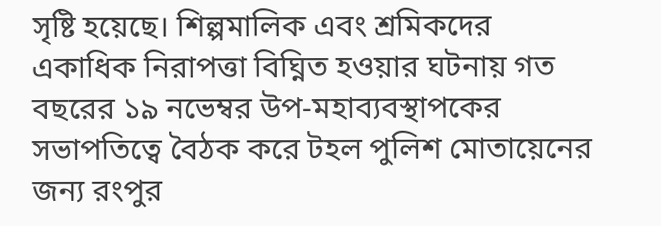সৃষ্টি হয়েছে। শিল্পমালিক এবং শ্রমিকদের একাধিক নিরাপত্তা বিঘ্নিত হওয়ার ঘটনায় গত বছরের ১৯ নভেম্বর উপ-মহাব্যবস্থাপকের সভাপতিত্বে বৈঠক করে টহল পুলিশ মোতায়েনের জন্য রংপুর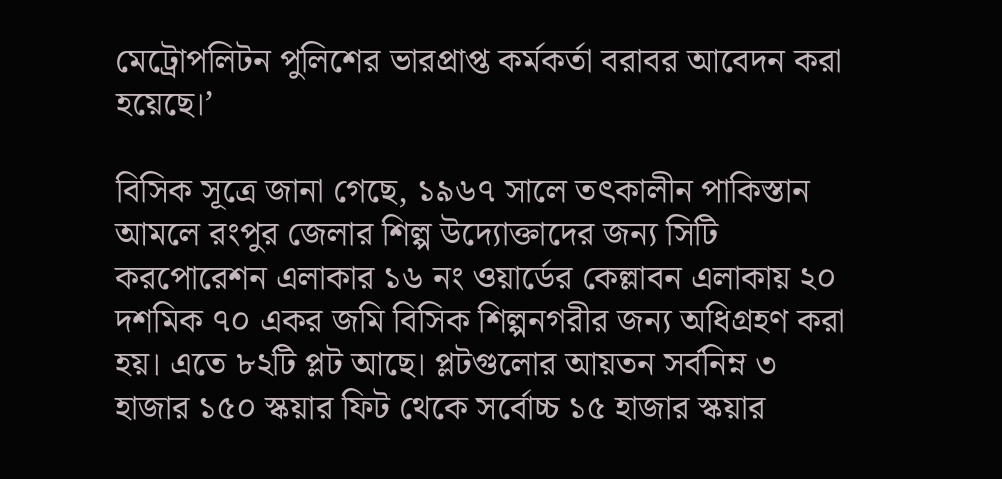মেট্রোপলিটন পুলিশের ভারপ্রাপ্ত কর্মকর্তা বরাবর আবেদন করা হয়েছে।’

বিসিক সূত্রে জানা গেছে, ১৯৬৭ সালে তৎকালীন পাকিস্তান আমলে রংপুর জেলার শিল্প উদ্যোক্তাদের জন্য সিটি করপোরেশন এলাকার ১৬ নং ওয়ার্ডের কেল্লাবন এলাকায় ২০ দশমিক ৭০ একর জমি বিসিক শিল্পনগরীর জন্য অধিগ্রহণ করা হয়। এতে ৮২টি প্লট আছে। প্লটগুলোর আয়তন সর্বনিম্ন ৩ হাজার ১৫০ স্কয়ার ফিট থেকে সর্বোচ্চ ১৫ হাজার স্কয়ার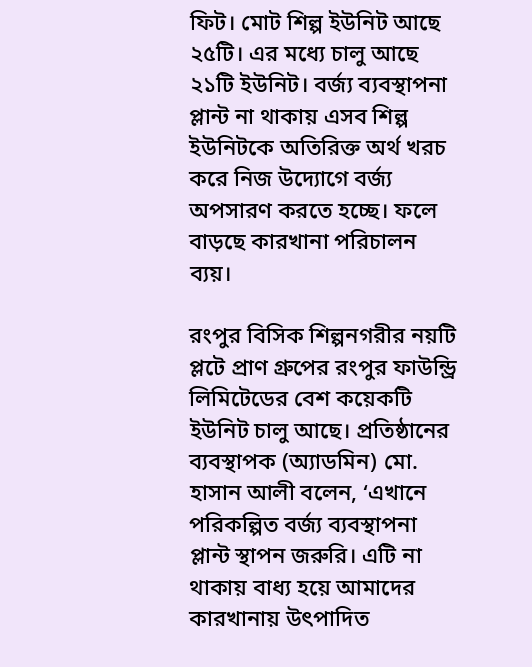ফিট। মোট শিল্প ইউনিট আছে ২৫টি। এর মধ্যে চালু আছে ২১টি ইউনিট। বর্জ্য ব্যবস্থাপনা প্লান্ট না থাকায় এসব শিল্প ইউনিটকে অতিরিক্ত অর্থ খরচ করে নিজ উদ্যোগে বর্জ্য অপসারণ করতে হচ্ছে। ফলে বাড়ছে কারখানা পরিচালন ব্যয়।

রংপুর বিসিক শিল্পনগরীর নয়টি প্লটে প্রাণ গ্রুপের রংপুর ফাউন্ড্রি লিমিটেডের বেশ কয়েকটি ইউনিট চালু আছে। প্রতিষ্ঠানের ব্যবস্থাপক (অ্যাডমিন) মো. হাসান আলী বলেন, ‘এখানে পরিকল্পিত বর্জ্য ব্যবস্থাপনা প্লান্ট স্থাপন জরুরি। এটি না থাকায় বাধ্য হয়ে আমাদের কারখানায় উৎপাদিত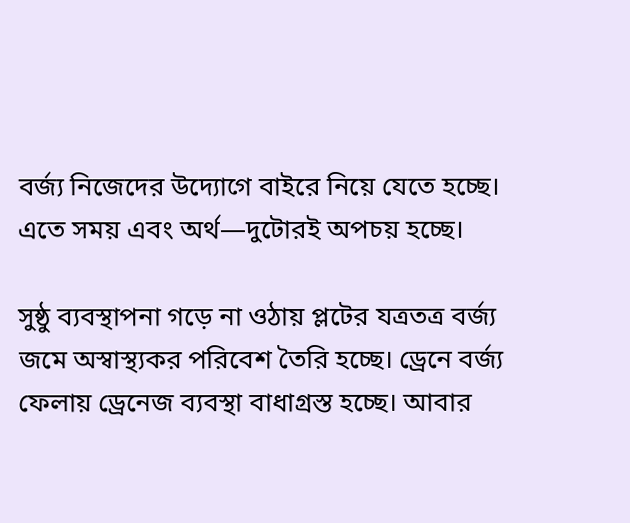বর্জ্য নিজেদের উদ্যোগে বাইরে নিয়ে যেতে হচ্ছে। এতে সময় এবং অর্থ—দুটোরই অপচয় হচ্ছে।

সুষ্ঠু ব্যবস্থাপনা গড়ে না ওঠায় প্লটের যত্রতত্র বর্জ্য জমে অস্বাস্থ্যকর পরিবেশ তৈরি হচ্ছে। ড্রেনে বর্জ্য ফেলায় ড্রেনেজ ব্যবস্থা বাধাগ্রস্ত হচ্ছে। আবার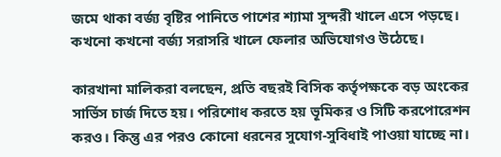জমে থাকা বর্জ্য বৃষ্টির পানিতে পাশের শ্যামা সুন্দরী খালে এসে পড়ছে। কখনো কখনো বর্জ্য সরাসরি খালে ফেলার অভিযোগও উঠেছে।

কারখানা মালিকরা বলছেন, প্রতি বছরই বিসিক কর্তৃপক্ষকে বড় অংকের সার্ভিস চার্জ দিতে হয়। পরিশোধ করতে হয় ভূমিকর ও সিটি করপোরেশন করও। কিন্তু এর পরও কোনো ধরনের সুযোগ-সুবিধাই পাওয়া যাচ্ছে না।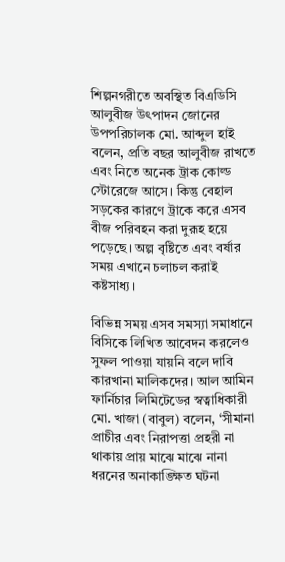শিল্পনগরীতে অবস্থিত বিএডিসি আলুবীজ উৎপাদন জোনের উপপরিচালক মো. আব্দুল হাই বলেন, প্রতি বছর আলুবীজ রাখতে এবং নিতে অনেক ট্রাক কোল্ড স্টোরেজে আসে। কিন্তু বেহাল সড়কের কারণে ট্রাকে করে এসব বীজ পরিবহন করা দুরূহ হয়ে পড়েছে। অল্প বৃষ্টিতে এবং বর্ষার সময় এখানে চলাচল করাই কষ্টসাধ্য।

বিভিন্ন সময় এসব সমস্যা সমাধানে বিসিকে লিখিত আবেদন করলেও সুফল পাওয়া যায়নি বলে দাবি কারখানা মালিকদের। আল আমিন ফার্নিচার লিমিটেডের স্বত্বাধিকারী মো. খাজা (বাবুল) বলেন, ‘সীমানা প্রাচীর এবং নিরাপত্তা প্রহরী না থাকায় প্রায় মাঝে মাঝে নানা ধরনের অনাকাঙ্ক্ষিত ঘটনা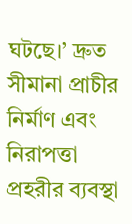ঘটছে।’ দ্রুত সীমানা প্রাচীর নির্মাণ এবং নিরাপত্তা প্রহরীর ব্যবস্থা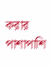করার পাশাপাশি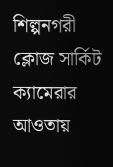শিল্পনগরী ক্লোজ সার্কিট ক্যামেরার আওতায়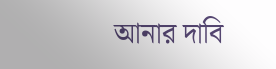আনার দাবি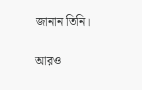জানান তিনি।

আরও